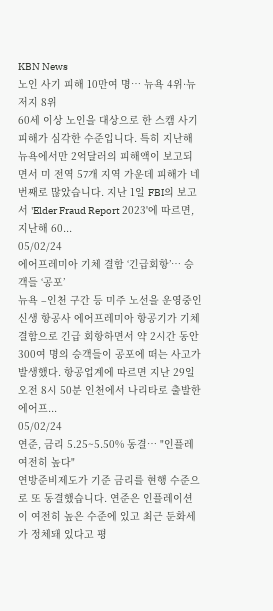KBN News
노인 사기 피해 10만여 명… 뉴욕 4위·뉴저지 8위
60세 이상 노인을 대상으로 한 스캠 사기 피해가 심각한 수준입니다. 특히 지난해 뉴욕에서만 2억달러의 피해액이 보고되면서 미 전역 57개 지역 가운데 피해가 네번째로 많았습니다. 지난 1일 FBI의 보고서 'Elder Fraud Report 2023'에 따르면, 지난해 60...
05/02/24
에어프레미아 기체 결함 ‘긴급회항’… 승객들 ‘공포’
뉴욕 –인천 구간 등 미주 노선을 운영중인 신생 항공사 에어프레미아 항공기가 기체 결함으로 긴급 회항하면서 약 2시간 동안 300여 명의 승객들이 공포에 떠는 사고가 발생했다. 항공업계에 따르면 지난 29일 오전 8시 50분 인천에서 나리타로 출발한 에어프...
05/02/24
연준, 금리 5.25~5.50% 동결… "인플레 여전히 높다"
연방준비제도가 기준 금리를 현행 수준으로 또 동결했습니다. 연준은 인플레이션이 여전히 높은 수준에 있고 최근 둔화세가 정체돼 있다고 평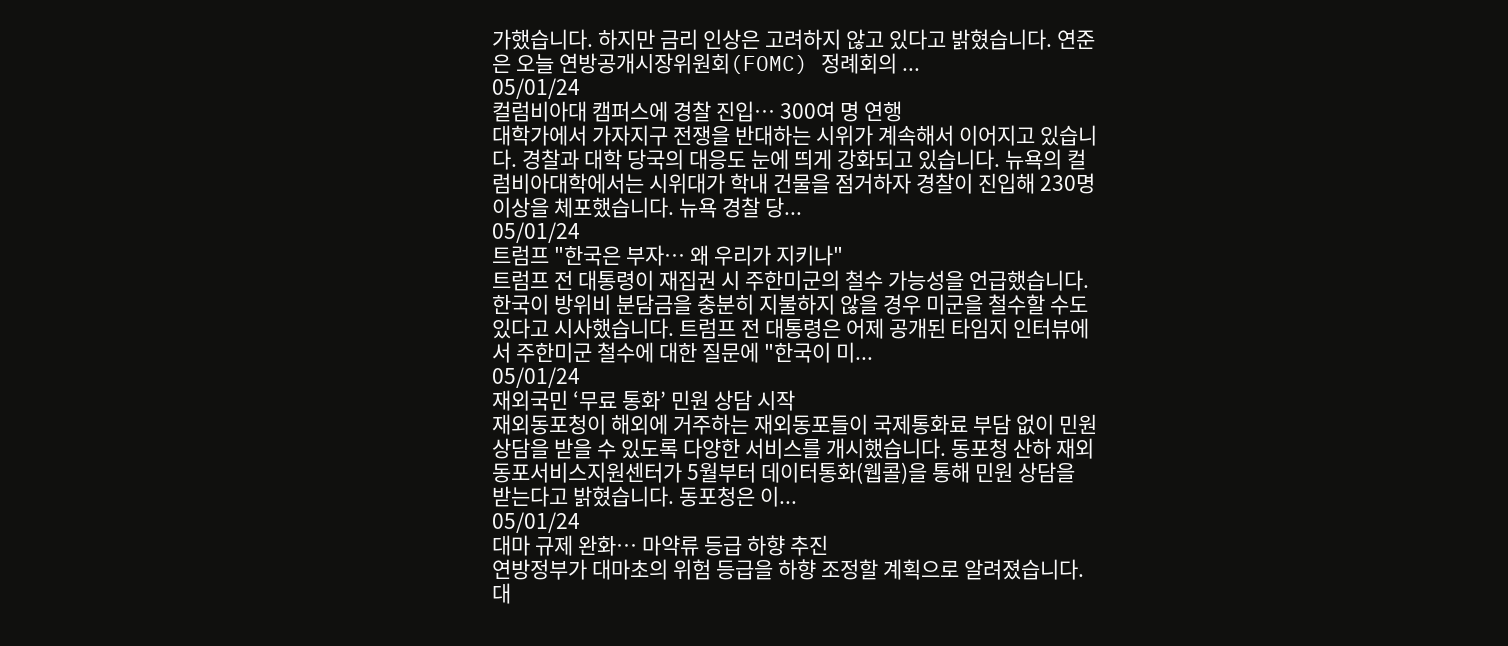가했습니다. 하지만 금리 인상은 고려하지 않고 있다고 밝혔습니다. 연준은 오늘 연방공개시장위원회(FOMC) 정례회의 ...
05/01/24
컬럼비아대 캠퍼스에 경찰 진입… 300여 명 연행
대학가에서 가자지구 전쟁을 반대하는 시위가 계속해서 이어지고 있습니다. 경찰과 대학 당국의 대응도 눈에 띄게 강화되고 있습니다. 뉴욕의 컬럼비아대학에서는 시위대가 학내 건물을 점거하자 경찰이 진입해 230명 이상을 체포했습니다. 뉴욕 경찰 당...
05/01/24
트럼프 "한국은 부자… 왜 우리가 지키나"
트럼프 전 대통령이 재집권 시 주한미군의 철수 가능성을 언급했습니다. 한국이 방위비 분담금을 충분히 지불하지 않을 경우 미군을 철수할 수도 있다고 시사했습니다. 트럼프 전 대통령은 어제 공개된 타임지 인터뷰에서 주한미군 철수에 대한 질문에 "한국이 미...
05/01/24
재외국민 ‘무료 통화’ 민원 상담 시작
재외동포청이 해외에 거주하는 재외동포들이 국제통화료 부담 없이 민원 상담을 받을 수 있도록 다양한 서비스를 개시했습니다. 동포청 산하 재외동포서비스지원센터가 5월부터 데이터통화(웹콜)을 통해 민원 상담을 받는다고 밝혔습니다. 동포청은 이...
05/01/24
대마 규제 완화… 마약류 등급 하향 추진
연방정부가 대마초의 위험 등급을 하향 조정할 계획으로 알려졌습니다. 대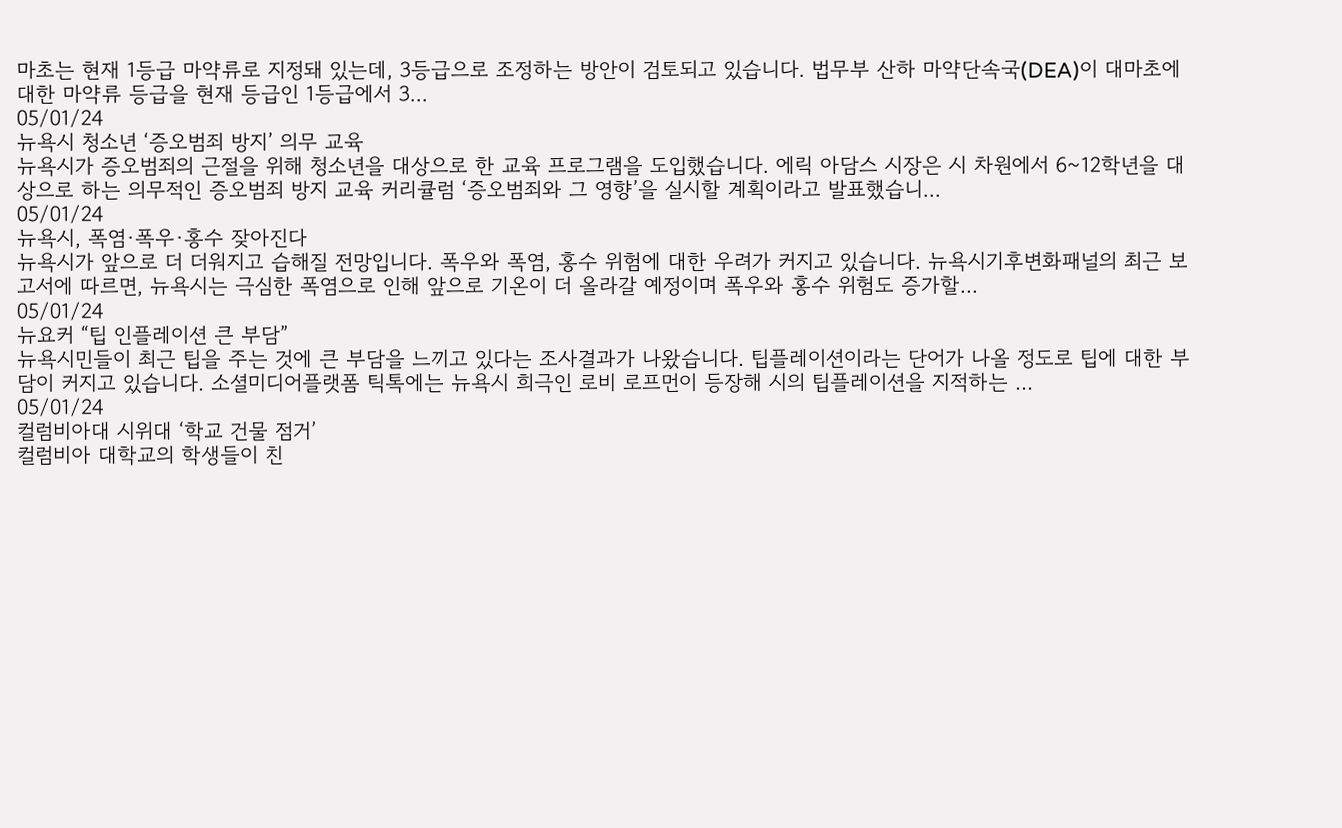마초는 현재 1등급 마약류로 지정돼 있는데, 3등급으로 조정하는 방안이 검토되고 있습니다. 법무부 산하 마약단속국(DEA)이 대마초에 대한 마약류 등급을 현재 등급인 1등급에서 3...
05/01/24
뉴욕시 청소년 ‘증오범죄 방지’ 의무 교육
뉴욕시가 증오범죄의 근절을 위해 청소년을 대상으로 한 교육 프로그램을 도입했습니다. 에릭 아담스 시장은 시 차원에서 6~12학년을 대상으로 하는 의무적인 증오범죄 방지 교육 커리큘럼 ‘증오범죄와 그 영향’을 실시할 계획이라고 발표했습니...
05/01/24
뉴욕시, 폭염·폭우·홍수 잦아진다
뉴욕시가 앞으로 더 더워지고 습해질 전망입니다. 폭우와 폭염, 홍수 위험에 대한 우려가 커지고 있습니다. 뉴욕시기후변화패널의 최근 보고서에 따르면, 뉴욕시는 극심한 폭염으로 인해 앞으로 기온이 더 올라갈 예정이며 폭우와 홍수 위험도 증가할...
05/01/24
뉴요커 “팁 인플레이션 큰 부담”
뉴욕시민들이 최근 팁을 주는 것에 큰 부담을 느끼고 있다는 조사결과가 나왔습니다. 팁플레이션이라는 단어가 나올 정도로 팁에 대한 부담이 커지고 있습니다. 소셜미디어플랫폼 틱톡에는 뉴욕시 희극인 로비 로프먼이 등장해 시의 팁플레이션을 지적하는 ...
05/01/24
컬럼비아대 시위대 ‘학교 건물 점거’
컬럼비아 대학교의 학생들이 친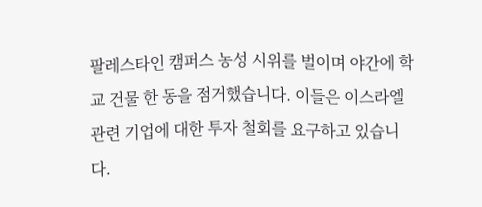팔레스타인 캠퍼스 농성 시위를 벌이며 야간에 학교 건물 한 동을 점거했습니다. 이들은 이스라엘 관련 기업에 대한 투자 철회를 요구하고 있습니다.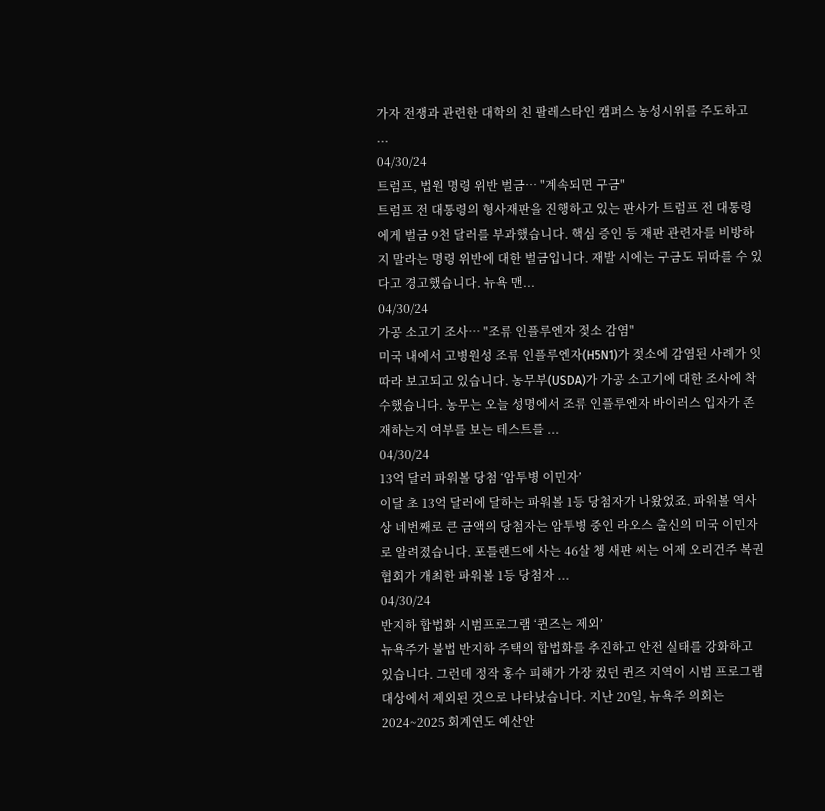가자 전쟁과 관련한 대학의 친 팔레스타인 캠퍼스 농성시위를 주도하고 ...
04/30/24
트럼프, 법원 명령 위반 벌금… "계속되면 구금"
트럼프 전 대통령의 형사재판을 진행하고 있는 판사가 트럼프 전 대통령에게 벌금 9천 달러를 부과했습니다. 핵심 증인 등 재판 관련자를 비방하지 말라는 명령 위반에 대한 벌금입니다. 재발 시에는 구금도 뒤따를 수 있다고 경고했습니다. 뉴욕 맨...
04/30/24
가공 소고기 조사… "조류 인플루엔자 젖소 감염"
미국 내에서 고병원성 조류 인플루엔자(H5N1)가 젖소에 감염된 사례가 잇따라 보고되고 있습니다. 농무부(USDA)가 가공 소고기에 대한 조사에 착수했습니다. 농무는 오늘 성명에서 조류 인플루엔자 바이러스 입자가 존재하는지 여부를 보는 테스트를 ...
04/30/24
13억 달러 파워볼 당첨 ‘암투병 이민자’
이달 초 13억 달러에 달하는 파워볼 1등 당첨자가 나왔었죠. 파워볼 역사상 네번째로 큰 금액의 당첨자는 암투병 중인 라오스 출신의 미국 이민자로 알려졌습니다. 포틀랜드에 사는 46살 쳉 새판 씨는 어제 오리건주 복권협회가 개최한 파워볼 1등 당첨자 ...
04/30/24
반지하 합법화 시범프로그램 ‘퀸즈는 제외’
뉴욕주가 불법 반지하 주택의 합법화를 추진하고 안전 실태를 강화하고 있습니다. 그런데 정작 홍수 피해가 가장 컸던 퀸즈 지역이 시범 프로그램 대상에서 제외된 것으로 나타났습니다. 지난 20일, 뉴욕주 의회는 2024~2025 회계연도 예산안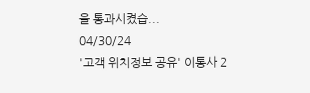을 통과시켰습...
04/30/24
'고객 위치정보 공유' 이통사 2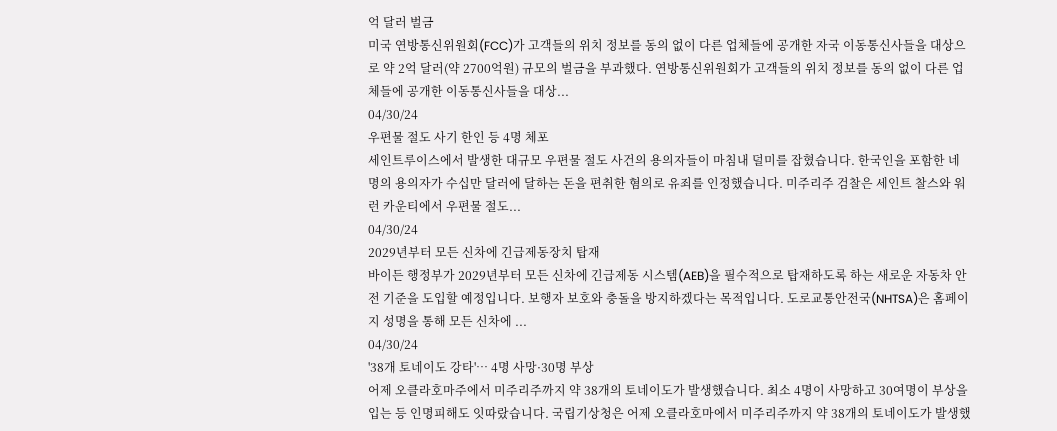억 달러 벌금
미국 연방통신위원회(FCC)가 고객들의 위치 정보를 동의 없이 다른 업체들에 공개한 자국 이동통신사들을 대상으로 약 2억 달러(약 2700억원) 규모의 벌금을 부과했다. 연방통신위원회가 고객들의 위치 정보를 동의 없이 다른 업체들에 공개한 이동통신사들을 대상...
04/30/24
우편물 절도 사기 한인 등 4명 체포
세인트루이스에서 발생한 대규모 우편물 절도 사건의 용의자들이 마침내 덜미를 잡혔습니다. 한국인을 포함한 네 명의 용의자가 수십만 달러에 달하는 돈을 편취한 혐의로 유죄를 인정했습니다. 미주리주 검찰은 세인트 찰스와 워런 카운티에서 우편물 절도...
04/30/24
2029년부터 모든 신차에 긴급제동장치 탑재
바이든 행정부가 2029년부터 모든 신차에 긴급제동 시스템(AEB)을 필수적으로 탑재하도록 하는 새로운 자동차 안전 기준을 도입할 예정입니다. 보행자 보호와 충돌을 방지하겠다는 목적입니다. 도로교통안전국(NHTSA)은 홈페이지 성명을 통해 모든 신차에 ...
04/30/24
'38개 토네이도 강타'… 4명 사망·30명 부상
어제 오클라호마주에서 미주리주까지 약 38개의 토네이도가 발생했습니다. 최소 4명이 사망하고 30여명이 부상을 입는 등 인명피해도 잇따랐습니다. 국립기상청은 어제 오클라호마에서 미주리주까지 약 38개의 토네이도가 발생했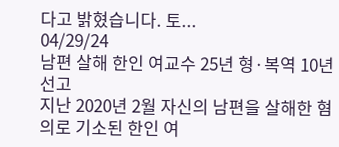다고 밝혔습니다. 토...
04/29/24
남편 살해 한인 여교수 25년 형·복역 10년 선고
지난 2020년 2월 자신의 남편을 살해한 혐의로 기소된 한인 여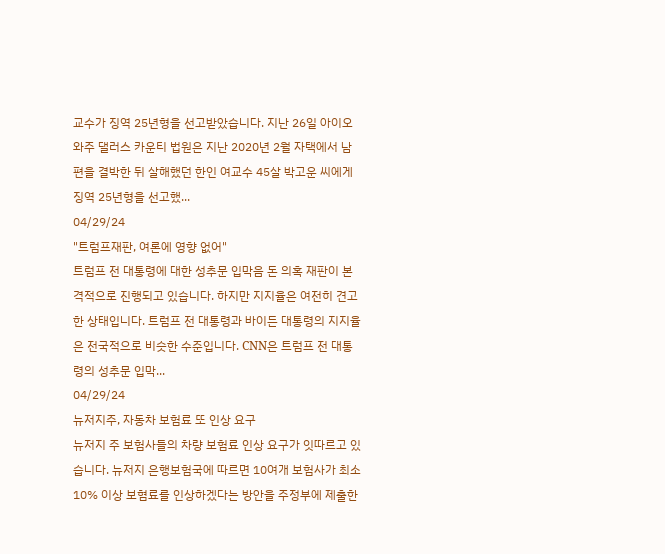교수가 징역 25년형을 선고받았습니다. 지난 26일 아이오와주 댈러스 카운티 법원은 지난 2020년 2월 자택에서 남편을 결박한 뒤 살해했던 한인 여교수 45살 박고운 씨에게 징역 25년형을 선고했...
04/29/24
"트럼프재판, 여론에 영향 없어"
트럼프 전 대통령에 대한 성추문 입막음 돈 의혹 재판이 본격적으로 진행되고 있습니다. 하지만 지지율은 여전히 견고한 상태입니다. 트럼프 전 대통령과 바이든 대통령의 지지율은 전국적으로 비슷한 수준입니다. CNN은 트럼프 전 대통령의 성추문 입막...
04/29/24
뉴저지주, 자동차 보험료 또 인상 요구
뉴저지 주 보험사들의 차량 보험료 인상 요구가 잇따르고 있습니다. 뉴저지 은행보험국에 따르면 10여개 보험사가 최소 10% 이상 보혐료를 인상하겠다는 방안을 주정부에 제출한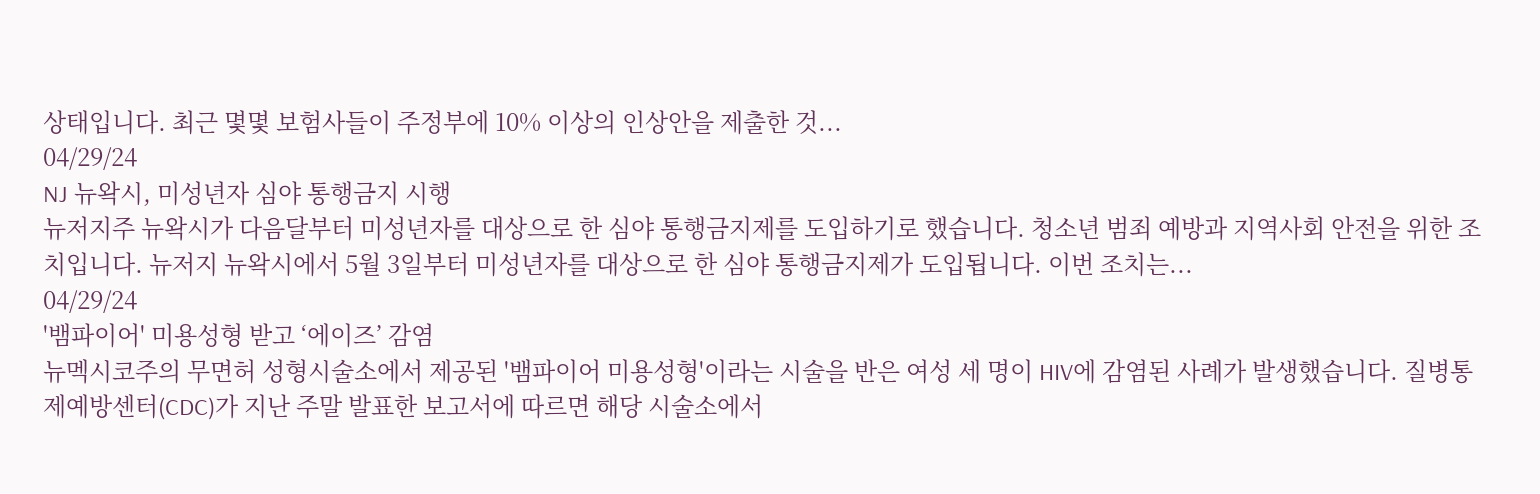상태입니다. 최근 몇몇 보험사들이 주정부에 10% 이상의 인상안을 제출한 것...
04/29/24
NJ 뉴왁시, 미성년자 심야 통행금지 시행
뉴저지주 뉴왁시가 다음달부터 미성년자를 대상으로 한 심야 통행금지제를 도입하기로 했습니다. 청소년 범죄 예방과 지역사회 안전을 위한 조치입니다. 뉴저지 뉴왁시에서 5월 3일부터 미성년자를 대상으로 한 심야 통행금지제가 도입됩니다. 이번 조치는...
04/29/24
'뱀파이어' 미용성형 받고 ‘에이즈’ 감염
뉴멕시코주의 무면허 성형시술소에서 제공된 '뱀파이어 미용성형'이라는 시술을 반은 여성 세 명이 HIV에 감염된 사례가 발생했습니다. 질병통제예방센터(CDC)가 지난 주말 발표한 보고서에 따르면 해당 시술소에서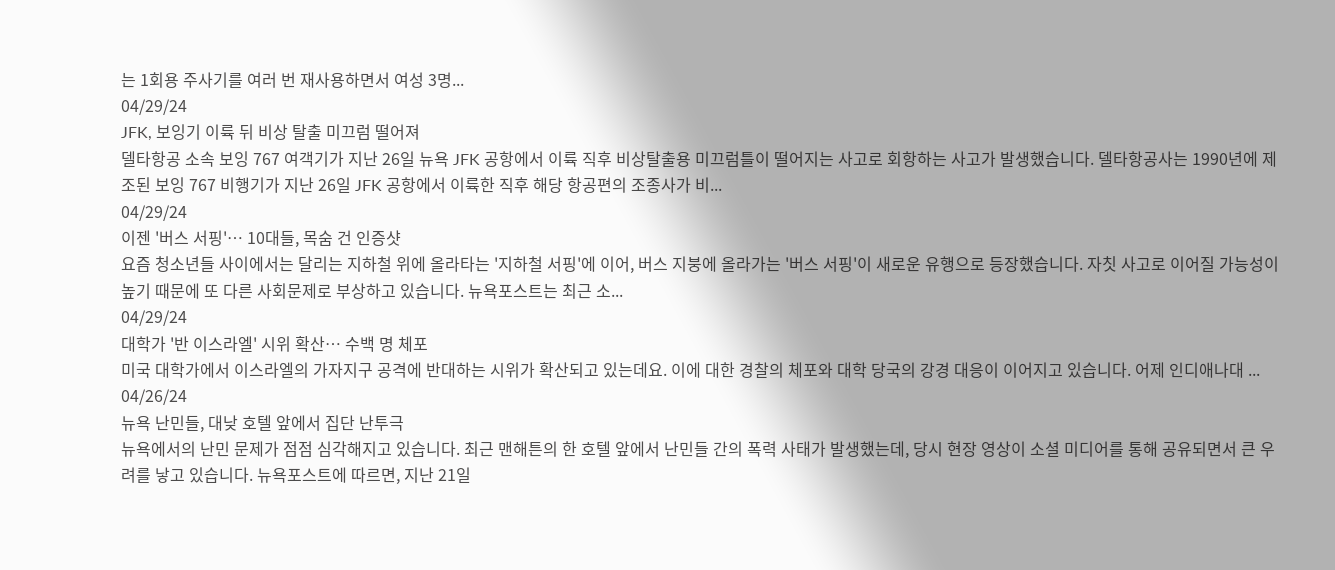는 1회용 주사기를 여러 번 재사용하면서 여성 3명...
04/29/24
JFK, 보잉기 이륙 뒤 비상 탈출 미끄럼 떨어져
델타항공 소속 보잉 767 여객기가 지난 26일 뉴욕 JFK 공항에서 이륙 직후 비상탈출용 미끄럼틀이 떨어지는 사고로 회항하는 사고가 발생했습니다. 델타항공사는 1990년에 제조된 보잉 767 비행기가 지난 26일 JFK 공항에서 이륙한 직후 해당 항공편의 조종사가 비...
04/29/24
이젠 '버스 서핑'… 10대들, 목숨 건 인증샷
요즘 청소년들 사이에서는 달리는 지하철 위에 올라타는 '지하철 서핑'에 이어, 버스 지붕에 올라가는 '버스 서핑'이 새로운 유행으로 등장했습니다. 자칫 사고로 이어질 가능성이 높기 때문에 또 다른 사회문제로 부상하고 있습니다. 뉴욕포스트는 최근 소...
04/29/24
대학가 '반 이스라엘' 시위 확산… 수백 명 체포
미국 대학가에서 이스라엘의 가자지구 공격에 반대하는 시위가 확산되고 있는데요. 이에 대한 경찰의 체포와 대학 당국의 강경 대응이 이어지고 있습니다. 어제 인디애나대 ...
04/26/24
뉴욕 난민들, 대낮 호텔 앞에서 집단 난투극
뉴욕에서의 난민 문제가 점점 심각해지고 있습니다. 최근 맨해튼의 한 호텔 앞에서 난민들 간의 폭력 사태가 발생했는데, 당시 현장 영상이 소셜 미디어를 통해 공유되면서 큰 우려를 낳고 있습니다. 뉴욕포스트에 따르면, 지난 21일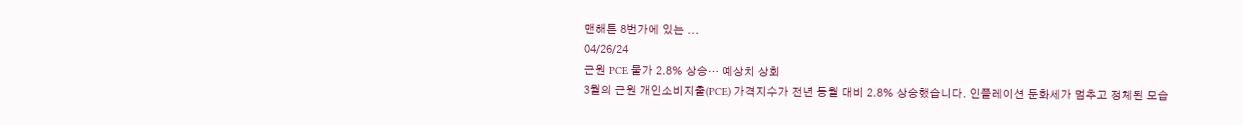맨해튼 8번가에 있는 ...
04/26/24
근원 PCE 물가 2.8% 상승… 예상치 상회
3월의 근원 개인소비지출(PCE) 가격지수가 전년 동월 대비 2.8% 상승했습니다. 인플레이션 둔화세가 멈추고 정체된 모습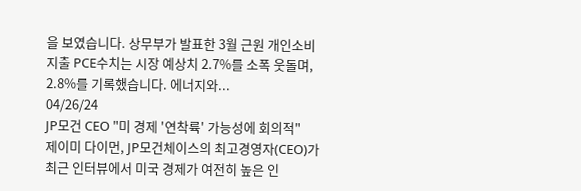을 보였습니다. 상무부가 발표한 3월 근원 개인소비지출 PCE수치는 시장 예상치 2.7%를 소폭 웃돌며, 2.8%를 기록했습니다. 에너지와...
04/26/24
JP모건 CEO "미 경제 '연착륙' 가능성에 회의적"
제이미 다이먼, JP모건체이스의 최고경영자(CEO)가 최근 인터뷰에서 미국 경제가 여전히 높은 인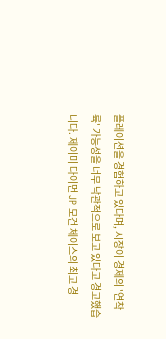플레이션을 경험하고 있다며, 시장이 경제의 '연착륙' 가능성을 너무 낙관적으로 보고 있다고 경고했습니다. 제이미 다이먼 JP 모건 체이스의 최고 경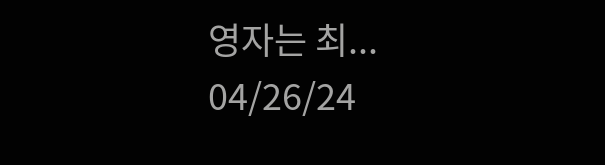영자는 최...
04/26/24